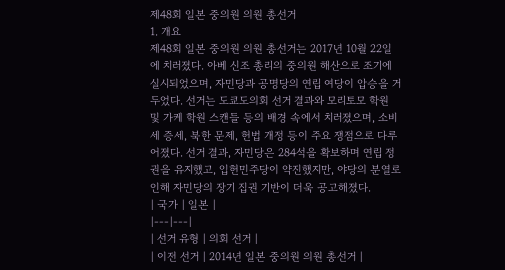제48회 일본 중의원 의원 총선거
1. 개요
제48회 일본 중의원 의원 총선거는 2017년 10월 22일에 치러졌다. 아베 신조 총리의 중의원 해산으로 조기에 실시되었으며, 자민당과 공명당의 연립 여당이 압승을 거두었다. 선거는 도쿄도의회 선거 결과와 모리토모 학원 및 가케 학원 스캔들 등의 배경 속에서 치러졌으며, 소비세 증세, 북한 문제, 헌법 개정 등이 주요 쟁점으로 다루어졌다. 선거 결과, 자민당은 284석을 확보하며 연립 정권을 유지했고, 입헌민주당이 약진했지만, 야당의 분열로 인해 자민당의 장기 집권 기반이 더욱 공고해졌다.
| 국가 | 일본 |
|---|---|
| 선거 유형 | 의회 선거 |
| 이전 선거 | 2014년 일본 중의원 의원 총선거 |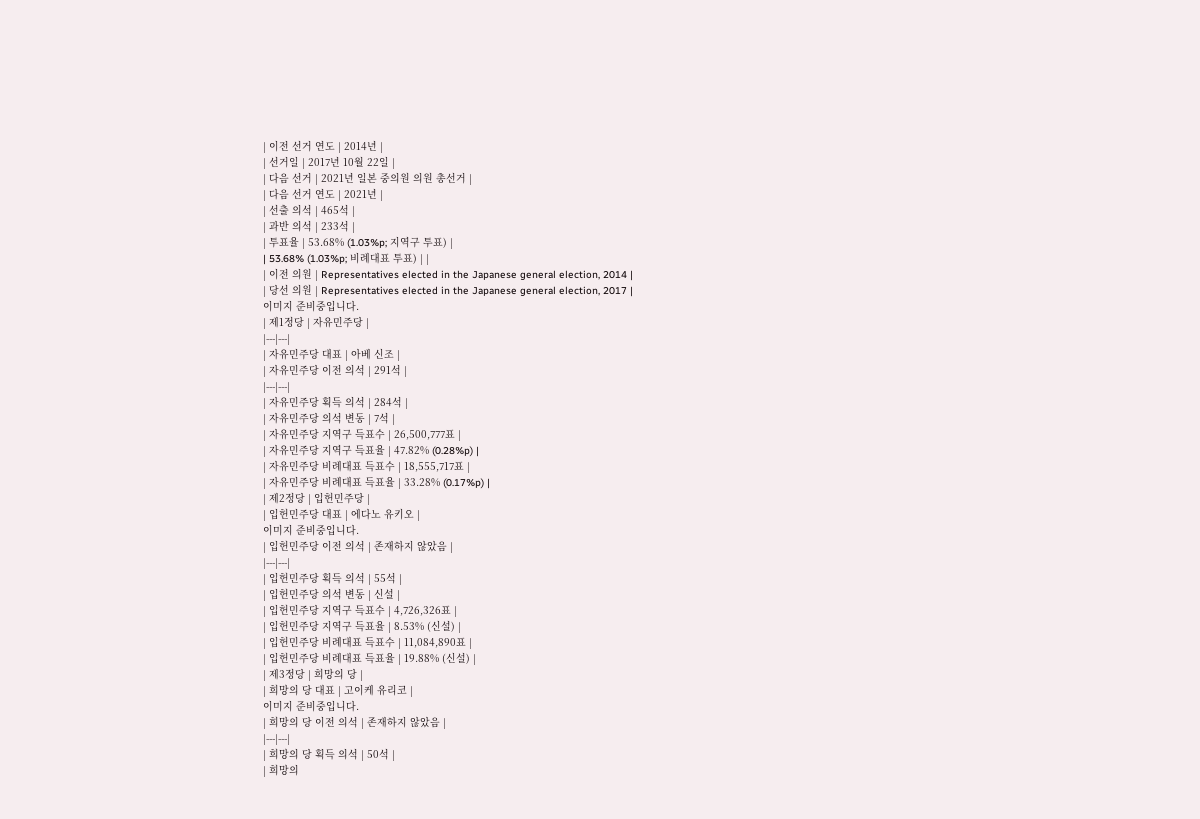| 이전 선거 연도 | 2014년 |
| 선거일 | 2017년 10월 22일 |
| 다음 선거 | 2021년 일본 중의원 의원 총선거 |
| 다음 선거 연도 | 2021년 |
| 선출 의석 | 465석 |
| 과반 의석 | 233석 |
| 투표율 | 53.68% (1.03%p; 지역구 투표) |
| 53.68% (1.03%p; 비례대표 투표) | |
| 이전 의원 | Representatives elected in the Japanese general election, 2014 |
| 당선 의원 | Representatives elected in the Japanese general election, 2017 |
이미지 준비중입니다.
| 제1정당 | 자유민주당 |
|---|---|
| 자유민주당 대표 | 아베 신조 |
| 자유민주당 이전 의석 | 291석 |
|---|---|
| 자유민주당 획득 의석 | 284석 |
| 자유민주당 의석 변동 | 7석 |
| 자유민주당 지역구 득표수 | 26,500,777표 |
| 자유민주당 지역구 득표율 | 47.82% (0.28%p) |
| 자유민주당 비례대표 득표수 | 18,555,717표 |
| 자유민주당 비례대표 득표율 | 33.28% (0.17%p) |
| 제2정당 | 입헌민주당 |
| 입헌민주당 대표 | 에다노 유키오 |
이미지 준비중입니다.
| 입헌민주당 이전 의석 | 존재하지 않았음 |
|---|---|
| 입헌민주당 획득 의석 | 55석 |
| 입헌민주당 의석 변동 | 신설 |
| 입헌민주당 지역구 득표수 | 4,726,326표 |
| 입헌민주당 지역구 득표율 | 8.53% (신설) |
| 입헌민주당 비례대표 득표수 | 11,084,890표 |
| 입헌민주당 비례대표 득표율 | 19.88% (신설) |
| 제3정당 | 희망의 당 |
| 희망의 당 대표 | 고이케 유리코 |
이미지 준비중입니다.
| 희망의 당 이전 의석 | 존재하지 않았음 |
|---|---|
| 희망의 당 획득 의석 | 50석 |
| 희망의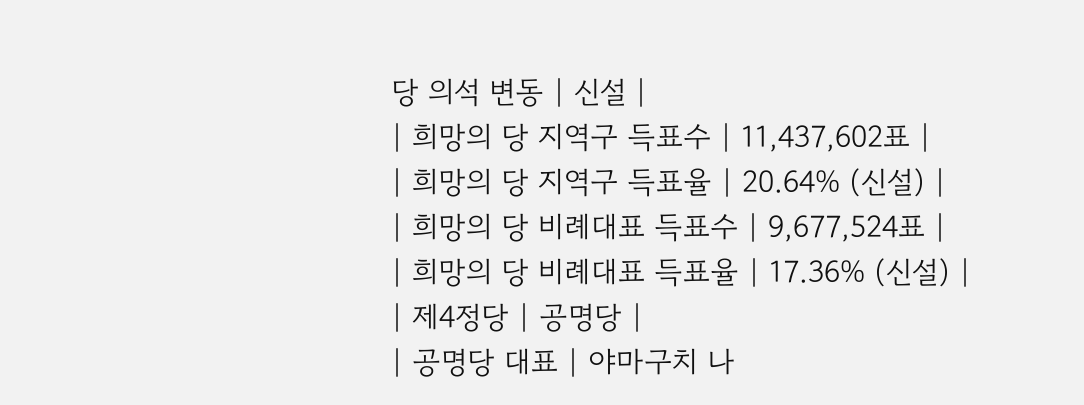당 의석 변동 | 신설 |
| 희망의 당 지역구 득표수 | 11,437,602표 |
| 희망의 당 지역구 득표율 | 20.64% (신설) |
| 희망의 당 비례대표 득표수 | 9,677,524표 |
| 희망의 당 비례대표 득표율 | 17.36% (신설) |
| 제4정당 | 공명당 |
| 공명당 대표 | 야마구치 나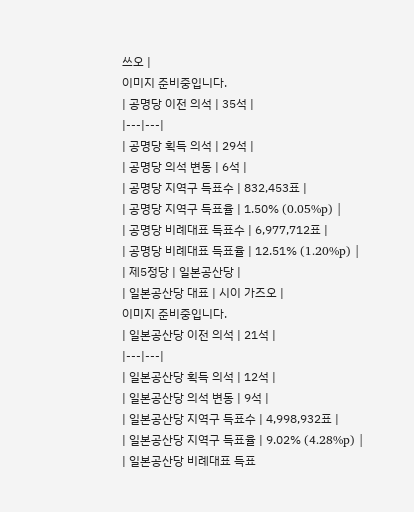쓰오 |
이미지 준비중입니다.
| 공명당 이전 의석 | 35석 |
|---|---|
| 공명당 획득 의석 | 29석 |
| 공명당 의석 변동 | 6석 |
| 공명당 지역구 득표수 | 832,453표 |
| 공명당 지역구 득표율 | 1.50% (0.05%p) |
| 공명당 비례대표 득표수 | 6,977,712표 |
| 공명당 비례대표 득표율 | 12.51% (1.20%p) |
| 제5정당 | 일본공산당 |
| 일본공산당 대표 | 시이 가즈오 |
이미지 준비중입니다.
| 일본공산당 이전 의석 | 21석 |
|---|---|
| 일본공산당 획득 의석 | 12석 |
| 일본공산당 의석 변동 | 9석 |
| 일본공산당 지역구 득표수 | 4,998,932표 |
| 일본공산당 지역구 득표율 | 9.02% (4.28%p) |
| 일본공산당 비례대표 득표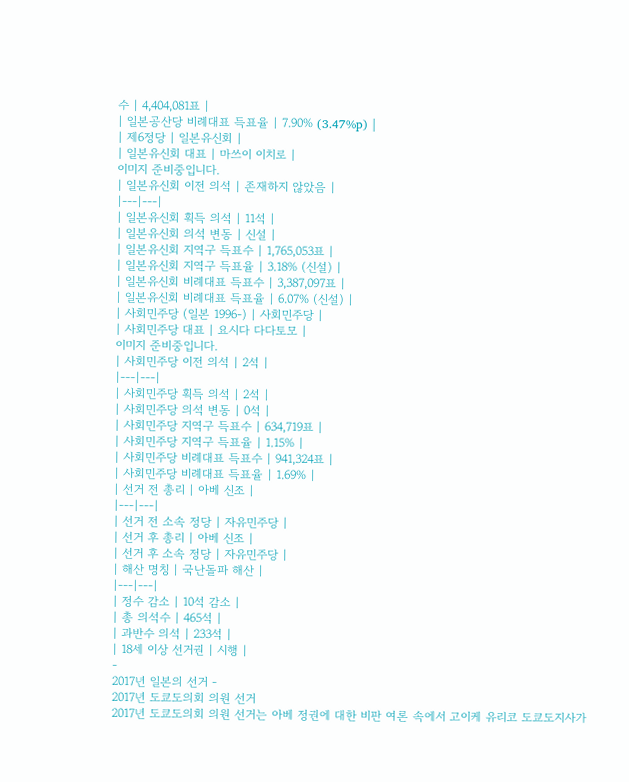수 | 4,404,081표 |
| 일본공산당 비례대표 득표율 | 7.90% (3.47%p) |
| 제6정당 | 일본유신회 |
| 일본유신회 대표 | 마쓰이 이치로 |
이미지 준비중입니다.
| 일본유신회 이전 의석 | 존재하지 않았음 |
|---|---|
| 일본유신회 획득 의석 | 11석 |
| 일본유신회 의석 변동 | 신설 |
| 일본유신회 지역구 득표수 | 1,765,053표 |
| 일본유신회 지역구 득표율 | 3.18% (신설) |
| 일본유신회 비례대표 득표수 | 3,387,097표 |
| 일본유신회 비례대표 득표율 | 6.07% (신설) |
| 사회민주당 (일본 1996-) | 사회민주당 |
| 사회민주당 대표 | 요시다 다다토모 |
이미지 준비중입니다.
| 사회민주당 이전 의석 | 2석 |
|---|---|
| 사회민주당 획득 의석 | 2석 |
| 사회민주당 의석 변동 | 0석 |
| 사회민주당 지역구 득표수 | 634,719표 |
| 사회민주당 지역구 득표율 | 1.15% |
| 사회민주당 비례대표 득표수 | 941,324표 |
| 사회민주당 비례대표 득표율 | 1.69% |
| 선거 전 총리 | 아베 신조 |
|---|---|
| 선거 전 소속 정당 | 자유민주당 |
| 선거 후 총리 | 아베 신조 |
| 선거 후 소속 정당 | 자유민주당 |
| 해산 명칭 | 국난돌파 해산 |
|---|---|
| 정수 감소 | 10석 감소 |
| 총 의석수 | 465석 |
| 과반수 의석 | 233석 |
| 18세 이상 선거권 | 시행 |
-
2017년 일본의 선거 -
2017년 도쿄도의회 의원 선거
2017년 도쿄도의회 의원 선거는 아베 정권에 대한 비판 여론 속에서 고이케 유리코 도쿄도지사가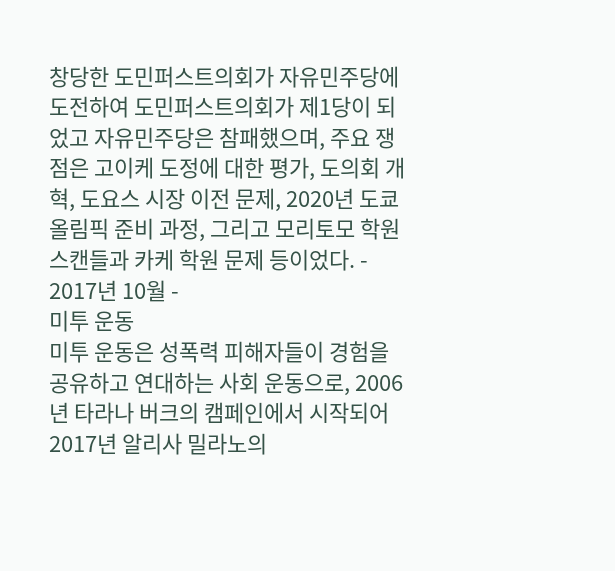창당한 도민퍼스트의회가 자유민주당에 도전하여 도민퍼스트의회가 제1당이 되었고 자유민주당은 참패했으며, 주요 쟁점은 고이케 도정에 대한 평가, 도의회 개혁, 도요스 시장 이전 문제, 2020년 도쿄 올림픽 준비 과정, 그리고 모리토모 학원 스캔들과 카케 학원 문제 등이었다. -
2017년 10월 -
미투 운동
미투 운동은 성폭력 피해자들이 경험을 공유하고 연대하는 사회 운동으로, 2006년 타라나 버크의 캠페인에서 시작되어 2017년 알리사 밀라노의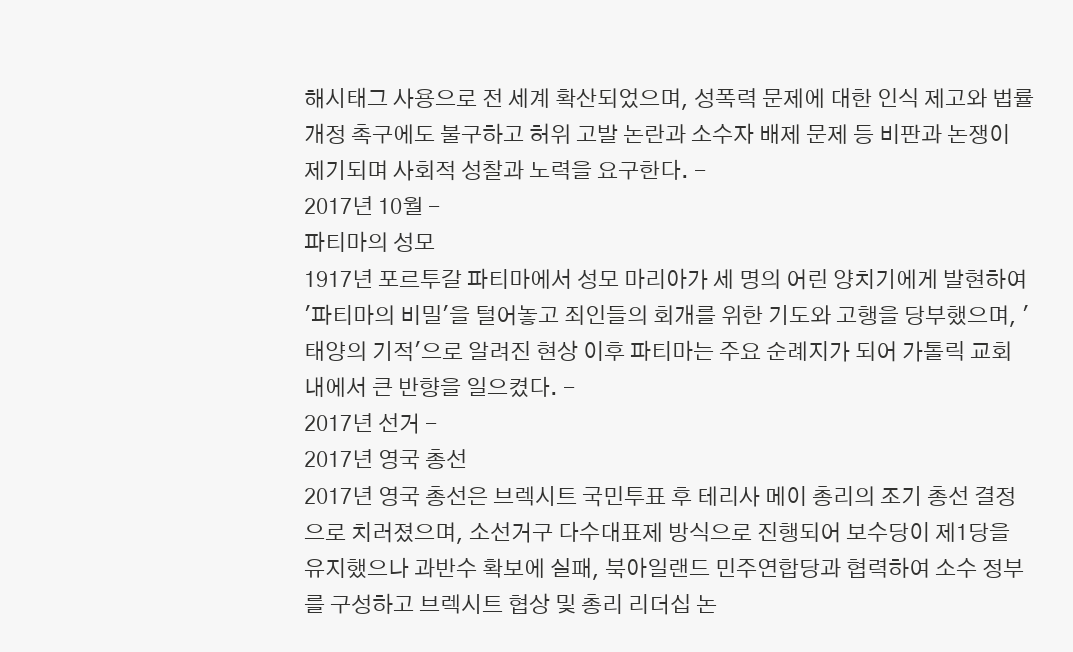해시태그 사용으로 전 세계 확산되었으며, 성폭력 문제에 대한 인식 제고와 법률 개정 촉구에도 불구하고 허위 고발 논란과 소수자 배제 문제 등 비판과 논쟁이 제기되며 사회적 성찰과 노력을 요구한다. -
2017년 10월 -
파티마의 성모
1917년 포르투갈 파티마에서 성모 마리아가 세 명의 어린 양치기에게 발현하여 '파티마의 비밀'을 털어놓고 죄인들의 회개를 위한 기도와 고행을 당부했으며, '태양의 기적'으로 알려진 현상 이후 파티마는 주요 순례지가 되어 가톨릭 교회 내에서 큰 반향을 일으켰다. -
2017년 선거 -
2017년 영국 총선
2017년 영국 총선은 브렉시트 국민투표 후 테리사 메이 총리의 조기 총선 결정으로 치러졌으며, 소선거구 다수대표제 방식으로 진행되어 보수당이 제1당을 유지했으나 과반수 확보에 실패, 북아일랜드 민주연합당과 협력하여 소수 정부를 구성하고 브렉시트 협상 및 총리 리더십 논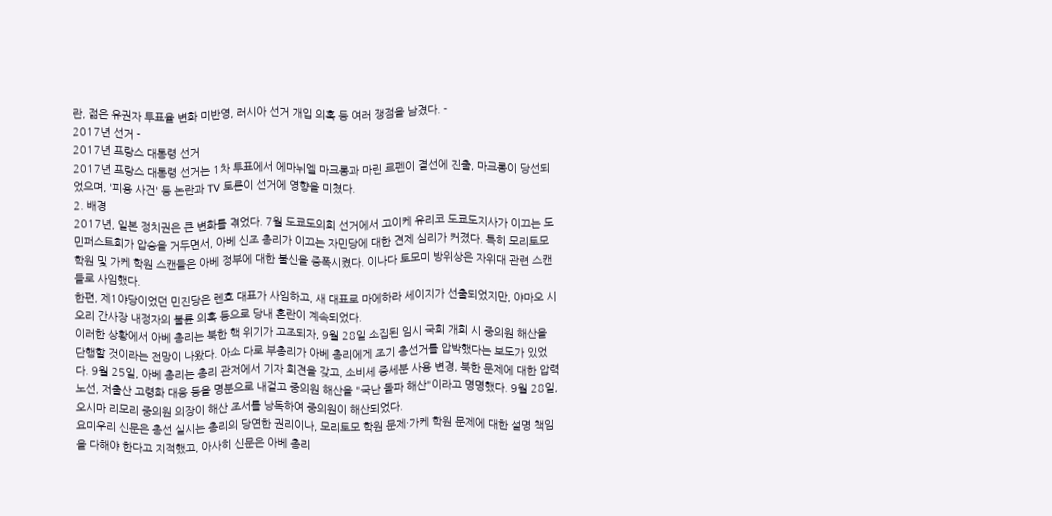란, 젊은 유권자 투표율 변화 미반영, 러시아 선거 개입 의혹 등 여러 쟁점을 남겼다. -
2017년 선거 -
2017년 프랑스 대통령 선거
2017년 프랑스 대통령 선거는 1차 투표에서 에마뉘엘 마크롱과 마린 르펜이 결선에 진출, 마크롱이 당선되었으며, '피용 사건' 등 논란과 TV 토론이 선거에 영향을 미쳤다.
2. 배경
2017년, 일본 정치권은 큰 변화를 겪었다. 7월 도쿄도의회 선거에서 고이케 유리코 도쿄도지사가 이끄는 도민퍼스트회가 압승을 거두면서, 아베 신조 총리가 이끄는 자민당에 대한 견제 심리가 커졌다. 특히 모리토모 학원 및 가케 학원 스캔들은 아베 정부에 대한 불신을 증폭시켰다. 이나다 토모미 방위상은 자위대 관련 스캔들로 사임했다.
한편, 제1야당이었던 민진당은 렌호 대표가 사임하고, 새 대표로 마에하라 세이지가 선출되었지만, 야마오 시오리 간사장 내정자의 불륜 의혹 등으로 당내 혼란이 계속되었다.
이러한 상황에서 아베 총리는 북한 핵 위기가 고조되자, 9월 28일 소집된 임시 국회 개회 시 중의원 해산을 단행할 것이라는 전망이 나왔다. 아소 다로 부총리가 아베 총리에게 조기 총선거를 압박했다는 보도가 있었다. 9월 25일, 아베 총리는 총리 관저에서 기자 회견을 갖고, 소비세 증세분 사용 변경, 북한 문제에 대한 압력 노선, 저출산 고령화 대응 등을 명분으로 내걸고 중의원 해산을 "국난 돌파 해산"이라고 명명했다. 9월 28일, 오시마 리모리 중의원 의장이 해산 조서를 낭독하여 중의원이 해산되었다.
요미우리 신문은 총선 실시는 총리의 당연한 권리이나, 모리토모 학원 문제·가케 학원 문제에 대한 설명 책임을 다해야 한다고 지적했고, 아사히 신문은 아베 총리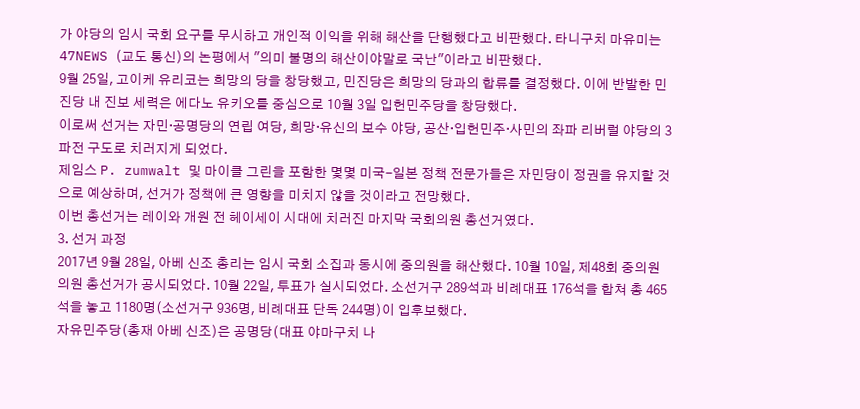가 야당의 임시 국회 요구를 무시하고 개인적 이익을 위해 해산을 단행했다고 비판했다. 타니구치 마유미는 47NEWS (교도 통신)의 논평에서 "의미 불명의 해산이야말로 국난"이라고 비판했다.
9월 25일, 고이케 유리코는 희망의 당을 창당했고, 민진당은 희망의 당과의 합류를 결정했다. 이에 반발한 민진당 내 진보 세력은 에다노 유키오를 중심으로 10월 3일 입헌민주당을 창당했다.
이로써 선거는 자민·공명당의 연립 여당, 희망·유신의 보수 야당, 공산·입헌민주·사민의 좌파 리버럴 야당의 3파전 구도로 치러지게 되었다.
제임스 P. zumwalt 및 마이클 그린을 포함한 몇몇 미국-일본 정책 전문가들은 자민당이 정권을 유지할 것으로 예상하며, 선거가 정책에 큰 영향을 미치지 않을 것이라고 전망했다.
이번 총선거는 레이와 개원 전 헤이세이 시대에 치러진 마지막 국회의원 총선거였다.
3. 선거 과정
2017년 9월 28일, 아베 신조 총리는 임시 국회 소집과 동시에 중의원을 해산했다. 10월 10일, 제48회 중의원 의원 총선거가 공시되었다. 10월 22일, 투표가 실시되었다. 소선거구 289석과 비례대표 176석을 합쳐 총 465석을 놓고 1180명(소선거구 936명, 비례대표 단독 244명)이 입후보했다.
자유민주당(총재 아베 신조)은 공명당(대표 야마구치 나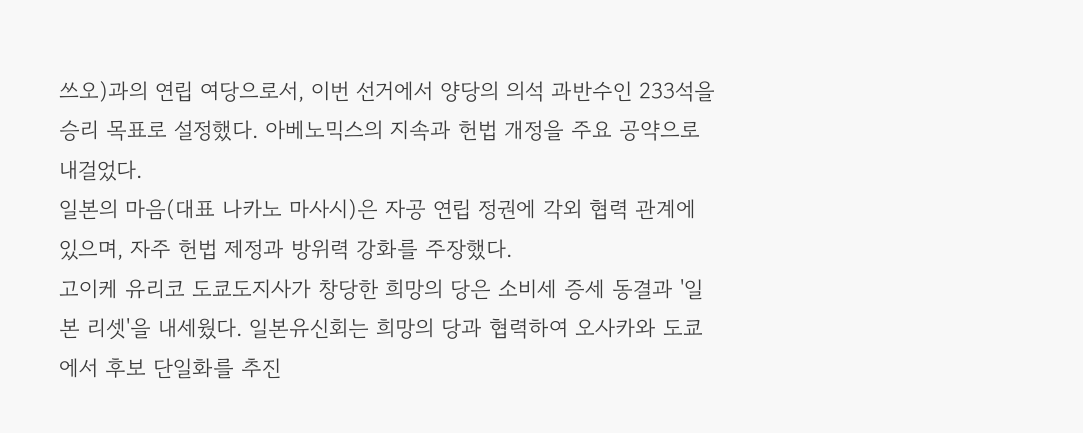쓰오)과의 연립 여당으로서, 이번 선거에서 양당의 의석 과반수인 233석을 승리 목표로 설정했다. 아베노믹스의 지속과 헌법 개정을 주요 공약으로 내걸었다.
일본의 마음(대표 나카노 마사시)은 자공 연립 정권에 각외 협력 관계에 있으며, 자주 헌법 제정과 방위력 강화를 주장했다.
고이케 유리코 도쿄도지사가 창당한 희망의 당은 소비세 증세 동결과 '일본 리셋'을 내세웠다. 일본유신회는 희망의 당과 협력하여 오사카와 도쿄에서 후보 단일화를 추진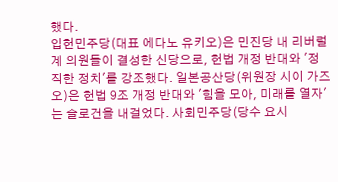했다.
입헌민주당(대표 에다노 유키오)은 민진당 내 리버럴계 의원들이 결성한 신당으로, 헌법 개정 반대와 '정직한 정치'를 강조했다. 일본공산당(위원장 시이 가즈오)은 헌법 9조 개정 반대와 '힘을 모아, 미래를 열자'는 슬로건을 내걸었다. 사회민주당(당수 요시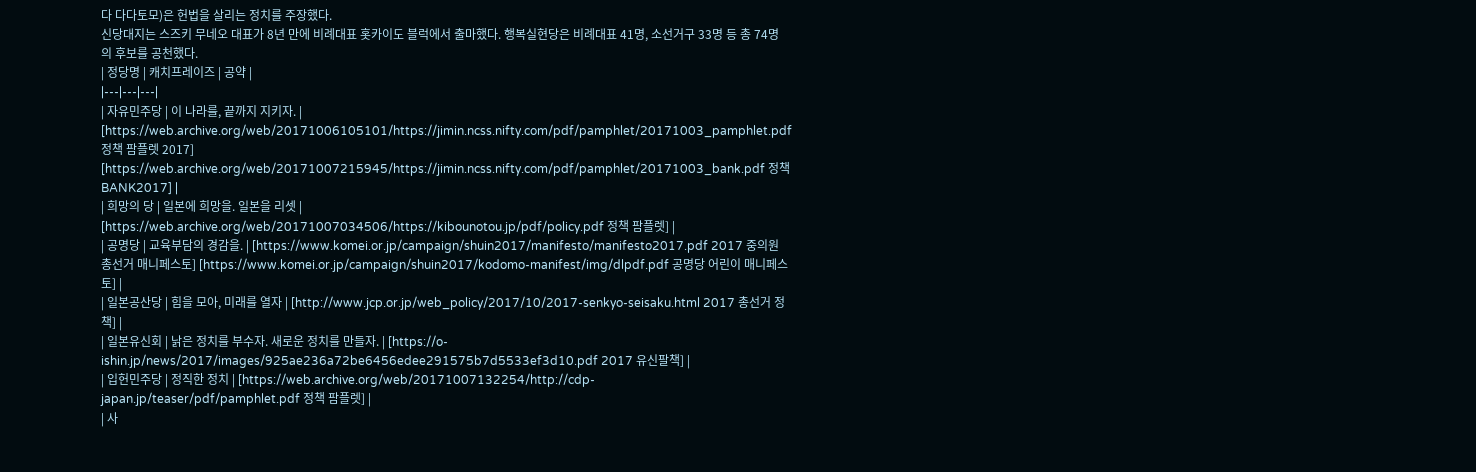다 다다토모)은 헌법을 살리는 정치를 주장했다.
신당대지는 스즈키 무네오 대표가 8년 만에 비례대표 홋카이도 블럭에서 출마했다. 행복실현당은 비례대표 41명, 소선거구 33명 등 총 74명의 후보를 공천했다.
| 정당명 | 캐치프레이즈 | 공약 |
|---|---|---|
| 자유민주당 | 이 나라를, 끝까지 지키자. | [https://web.archive.org/web/20171006105101/https://jimin.ncss.nifty.com/pdf/pamphlet/20171003_pamphlet.pdf 정책 팜플렛 2017] [https://web.archive.org/web/20171007215945/https://jimin.ncss.nifty.com/pdf/pamphlet/20171003_bank.pdf 정책BANK2017] |
| 희망의 당 | 일본에 희망을. 일본을 리셋 | [https://web.archive.org/web/20171007034506/https://kibounotou.jp/pdf/policy.pdf 정책 팜플렛] |
| 공명당 | 교육부담의 경감을. | [https://www.komei.or.jp/campaign/shuin2017/manifesto/manifesto2017.pdf 2017 중의원 총선거 매니페스토] [https://www.komei.or.jp/campaign/shuin2017/kodomo-manifest/img/dlpdf.pdf 공명당 어린이 매니페스토] |
| 일본공산당 | 힘을 모아, 미래를 열자 | [http://www.jcp.or.jp/web_policy/2017/10/2017-senkyo-seisaku.html 2017 총선거 정책] |
| 일본유신회 | 낡은 정치를 부수자. 새로운 정치를 만들자. | [https://o-ishin.jp/news/2017/images/925ae236a72be6456edee291575b7d5533ef3d10.pdf 2017 유신팔책] |
| 입헌민주당 | 정직한 정치 | [https://web.archive.org/web/20171007132254/http://cdp-japan.jp/teaser/pdf/pamphlet.pdf 정책 팜플렛] |
| 사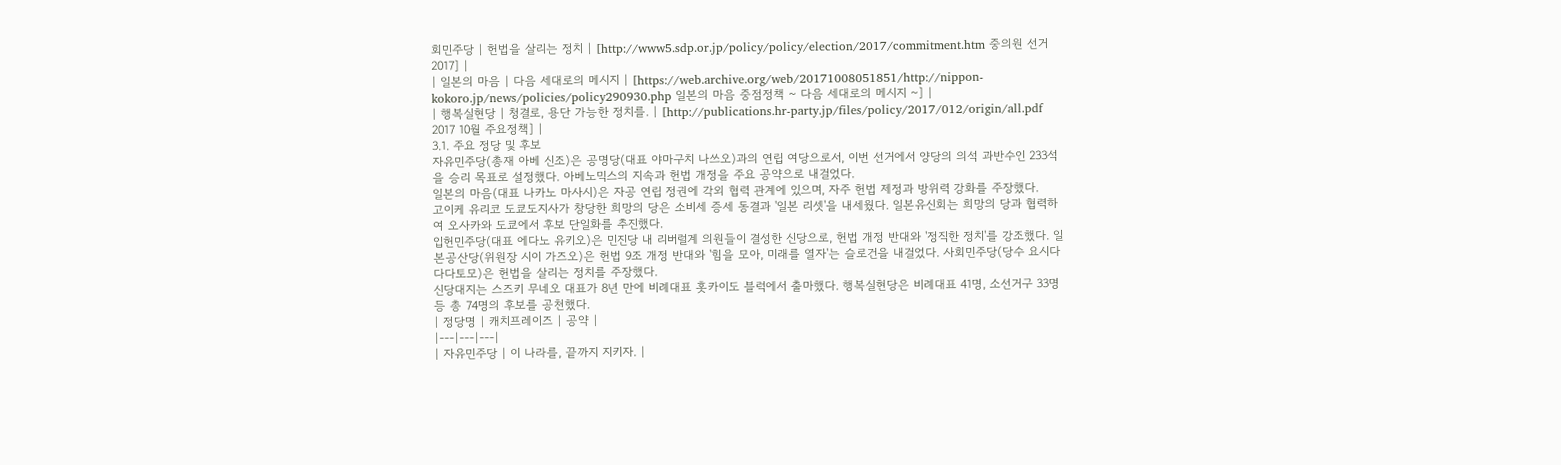회민주당 | 헌법을 살리는 정치 | [http://www5.sdp.or.jp/policy/policy/election/2017/commitment.htm 중의원 선거 2017] |
| 일본의 마음 | 다음 세대로의 메시지 | [https://web.archive.org/web/20171008051851/http://nippon-kokoro.jp/news/policies/policy290930.php 일본의 마음 중점정책 ~ 다음 세대로의 메시지 ~] |
| 행복실현당 | 청결로, 용단 가능한 정치를. | [http://publications.hr-party.jp/files/policy/2017/012/origin/all.pdf 2017 10월 주요정책] |
3.1. 주요 정당 및 후보
자유민주당(총재 아베 신조)은 공명당(대표 야마구치 나쓰오)과의 연립 여당으로서, 이번 선거에서 양당의 의석 과반수인 233석을 승리 목표로 설정했다. 아베노믹스의 지속과 헌법 개정을 주요 공약으로 내걸었다.
일본의 마음(대표 나카노 마사시)은 자공 연립 정권에 각외 협력 관계에 있으며, 자주 헌법 제정과 방위력 강화를 주장했다.
고이케 유리코 도쿄도지사가 창당한 희망의 당은 소비세 증세 동결과 '일본 리셋'을 내세웠다. 일본유신회는 희망의 당과 협력하여 오사카와 도쿄에서 후보 단일화를 추진했다.
입헌민주당(대표 에다노 유키오)은 민진당 내 리버럴계 의원들이 결성한 신당으로, 헌법 개정 반대와 '정직한 정치'를 강조했다. 일본공산당(위원장 시이 가즈오)은 헌법 9조 개정 반대와 '힘을 모아, 미래를 열자'는 슬로건을 내걸었다. 사회민주당(당수 요시다 다다토모)은 헌법을 살리는 정치를 주장했다.
신당대지는 스즈키 무네오 대표가 8년 만에 비례대표 홋카이도 블럭에서 출마했다. 행복실현당은 비례대표 41명, 소선거구 33명 등 총 74명의 후보를 공천했다.
| 정당명 | 캐치프레이즈 | 공약 |
|---|---|---|
| 자유민주당 | 이 나라를, 끝까지 지키자. |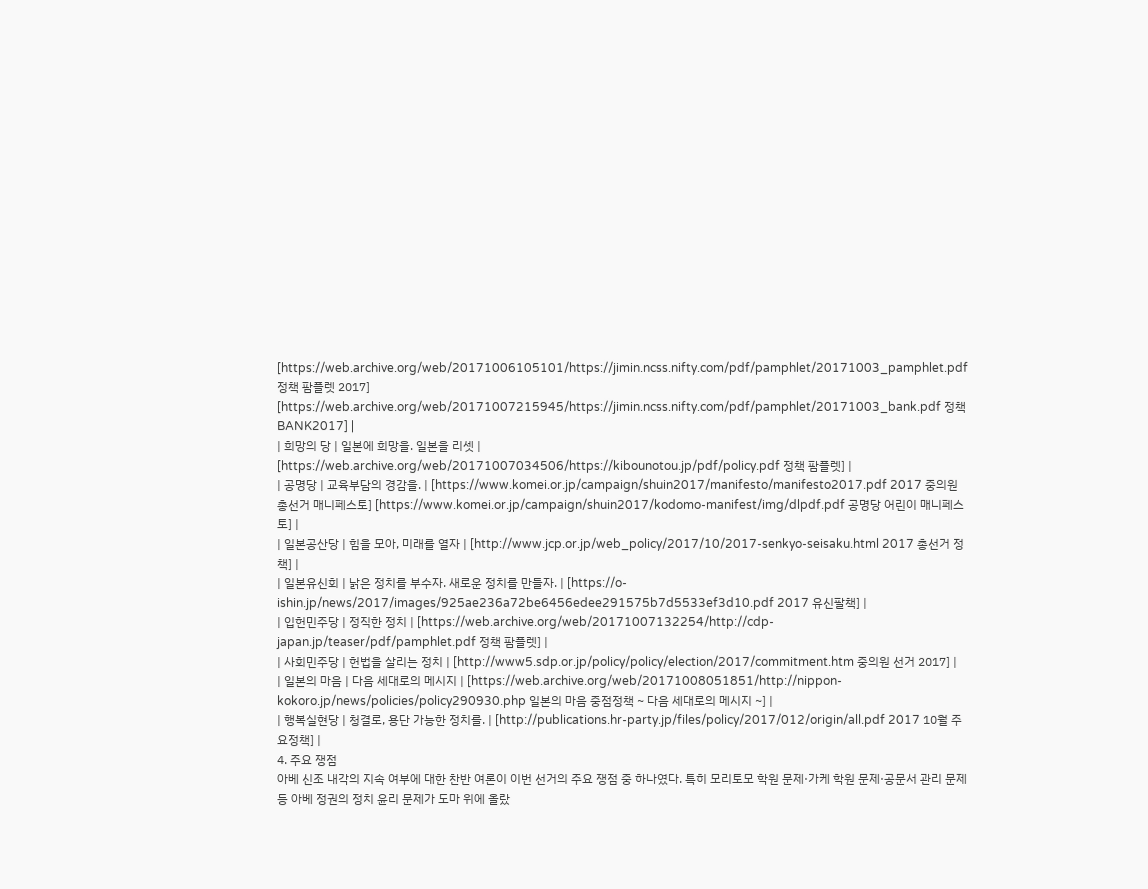[https://web.archive.org/web/20171006105101/https://jimin.ncss.nifty.com/pdf/pamphlet/20171003_pamphlet.pdf 정책 팜플렛 2017] [https://web.archive.org/web/20171007215945/https://jimin.ncss.nifty.com/pdf/pamphlet/20171003_bank.pdf 정책BANK2017] |
| 희망의 당 | 일본에 희망을. 일본을 리셋 | [https://web.archive.org/web/20171007034506/https://kibounotou.jp/pdf/policy.pdf 정책 팜플렛] |
| 공명당 | 교육부담의 경감을. | [https://www.komei.or.jp/campaign/shuin2017/manifesto/manifesto2017.pdf 2017 중의원 총선거 매니페스토] [https://www.komei.or.jp/campaign/shuin2017/kodomo-manifest/img/dlpdf.pdf 공명당 어린이 매니페스토] |
| 일본공산당 | 힘을 모아, 미래를 열자 | [http://www.jcp.or.jp/web_policy/2017/10/2017-senkyo-seisaku.html 2017 총선거 정책] |
| 일본유신회 | 낡은 정치를 부수자. 새로운 정치를 만들자. | [https://o-ishin.jp/news/2017/images/925ae236a72be6456edee291575b7d5533ef3d10.pdf 2017 유신팔책] |
| 입헌민주당 | 정직한 정치 | [https://web.archive.org/web/20171007132254/http://cdp-japan.jp/teaser/pdf/pamphlet.pdf 정책 팜플렛] |
| 사회민주당 | 헌법을 살리는 정치 | [http://www5.sdp.or.jp/policy/policy/election/2017/commitment.htm 중의원 선거 2017] |
| 일본의 마음 | 다음 세대로의 메시지 | [https://web.archive.org/web/20171008051851/http://nippon-kokoro.jp/news/policies/policy290930.php 일본의 마음 중점정책 ~ 다음 세대로의 메시지 ~] |
| 행복실현당 | 청결로, 용단 가능한 정치를. | [http://publications.hr-party.jp/files/policy/2017/012/origin/all.pdf 2017 10월 주요정책] |
4. 주요 쟁점
아베 신조 내각의 지속 여부에 대한 찬반 여론이 이번 선거의 주요 쟁점 중 하나였다. 특히 모리토모 학원 문제·가케 학원 문제·공문서 관리 문제 등 아베 정권의 정치 윤리 문제가 도마 위에 올랐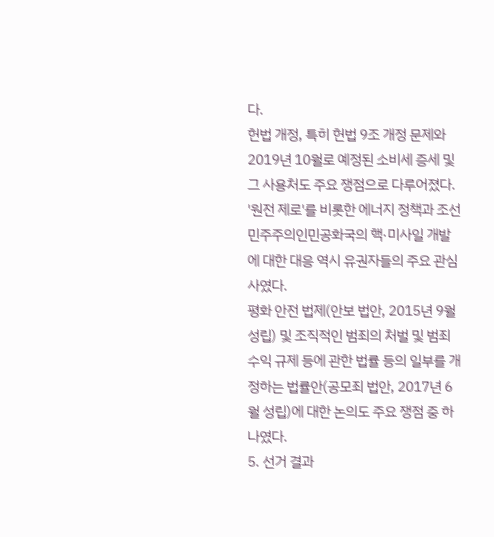다.
헌법 개정, 특히 헌법 9조 개정 문제와 2019년 10월로 예정된 소비세 증세 및 그 사용처도 주요 쟁점으로 다루어졌다.
'원전 제로'를 비롯한 에너지 정책과 조선민주주의인민공화국의 핵·미사일 개발에 대한 대응 역시 유권자들의 주요 관심사였다.
평화 안전 법제(안보 법안, 2015년 9월 성립) 및 조직적인 범죄의 처벌 및 범죄 수익 규제 등에 관한 법률 등의 일부를 개정하는 법률안(공모죄 법안, 2017년 6월 성립)에 대한 논의도 주요 쟁점 중 하나였다.
5. 선거 결과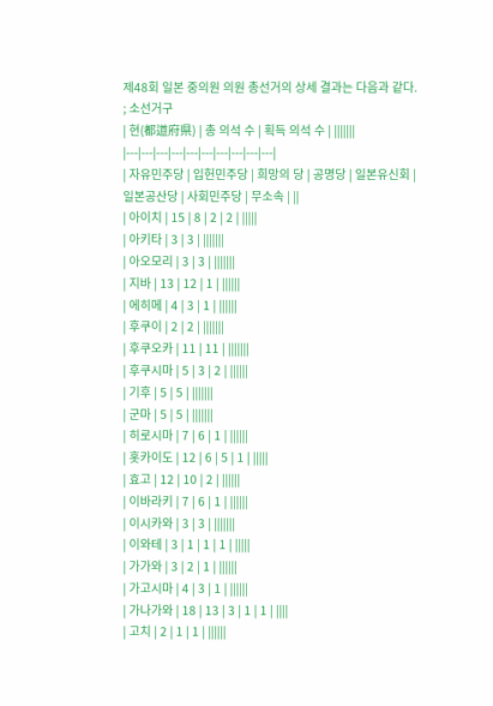제48회 일본 중의원 의원 총선거의 상세 결과는 다음과 같다.
; 소선거구
| 현(都道府県) | 총 의석 수 | 획득 의석 수 | |||||||
|---|---|---|---|---|---|---|---|---|---|
| 자유민주당 | 입헌민주당 | 희망의 당 | 공명당 | 일본유신회 | 일본공산당 | 사회민주당 | 무소속 | ||
| 아이치 | 15 | 8 | 2 | 2 | |||||
| 아키타 | 3 | 3 | |||||||
| 아오모리 | 3 | 3 | |||||||
| 지바 | 13 | 12 | 1 | ||||||
| 에히메 | 4 | 3 | 1 | ||||||
| 후쿠이 | 2 | 2 | |||||||
| 후쿠오카 | 11 | 11 | |||||||
| 후쿠시마 | 5 | 3 | 2 | ||||||
| 기후 | 5 | 5 | |||||||
| 군마 | 5 | 5 | |||||||
| 히로시마 | 7 | 6 | 1 | ||||||
| 홋카이도 | 12 | 6 | 5 | 1 | |||||
| 효고 | 12 | 10 | 2 | ||||||
| 이바라키 | 7 | 6 | 1 | ||||||
| 이시카와 | 3 | 3 | |||||||
| 이와테 | 3 | 1 | 1 | 1 | |||||
| 가가와 | 3 | 2 | 1 | ||||||
| 가고시마 | 4 | 3 | 1 | ||||||
| 가나가와 | 18 | 13 | 3 | 1 | 1 | ||||
| 고치 | 2 | 1 | 1 | ||||||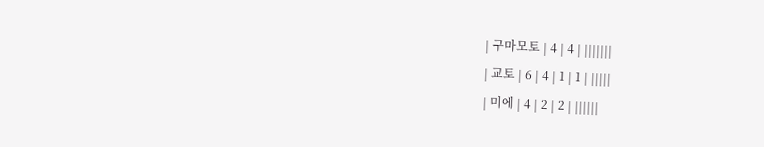| 구마모토 | 4 | 4 | |||||||
| 교토 | 6 | 4 | 1 | 1 | |||||
| 미에 | 4 | 2 | 2 | ||||||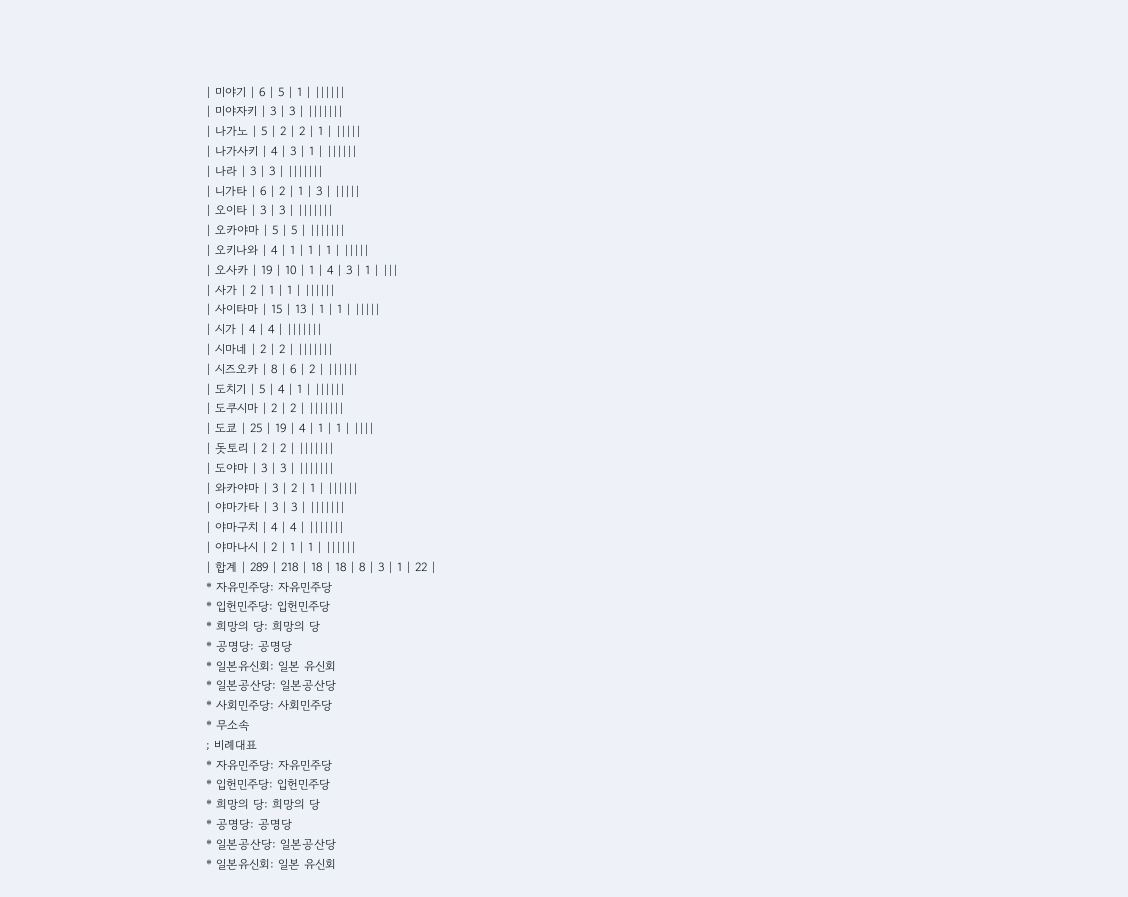| 미야기 | 6 | 5 | 1 | ||||||
| 미야자키 | 3 | 3 | |||||||
| 나가노 | 5 | 2 | 2 | 1 | |||||
| 나가사키 | 4 | 3 | 1 | ||||||
| 나라 | 3 | 3 | |||||||
| 니가타 | 6 | 2 | 1 | 3 | |||||
| 오이타 | 3 | 3 | |||||||
| 오카야마 | 5 | 5 | |||||||
| 오키나와 | 4 | 1 | 1 | 1 | |||||
| 오사카 | 19 | 10 | 1 | 4 | 3 | 1 | |||
| 사가 | 2 | 1 | 1 | ||||||
| 사이타마 | 15 | 13 | 1 | 1 | |||||
| 시가 | 4 | 4 | |||||||
| 시마네 | 2 | 2 | |||||||
| 시즈오카 | 8 | 6 | 2 | ||||||
| 도치기 | 5 | 4 | 1 | ||||||
| 도쿠시마 | 2 | 2 | |||||||
| 도쿄 | 25 | 19 | 4 | 1 | 1 | ||||
| 돗토리 | 2 | 2 | |||||||
| 도야마 | 3 | 3 | |||||||
| 와카야마 | 3 | 2 | 1 | ||||||
| 야마가타 | 3 | 3 | |||||||
| 야마구치 | 4 | 4 | |||||||
| 야마나시 | 2 | 1 | 1 | ||||||
| 합계 | 289 | 218 | 18 | 18 | 8 | 3 | 1 | 22 |
* 자유민주당: 자유민주당
* 입헌민주당: 입헌민주당
* 희망의 당: 희망의 당
* 공명당: 공명당
* 일본유신회: 일본 유신회
* 일본공산당: 일본공산당
* 사회민주당: 사회민주당
* 무소속
; 비례대표
* 자유민주당: 자유민주당
* 입헌민주당: 입헌민주당
* 희망의 당: 희망의 당
* 공명당: 공명당
* 일본공산당: 일본공산당
* 일본유신회: 일본 유신회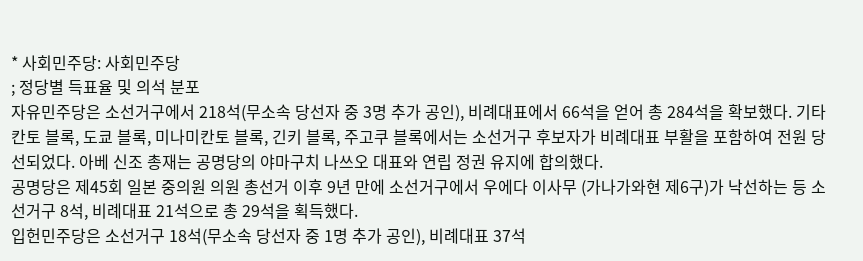* 사회민주당: 사회민주당
; 정당별 득표율 및 의석 분포
자유민주당은 소선거구에서 218석(무소속 당선자 중 3명 추가 공인), 비례대표에서 66석을 얻어 총 284석을 확보했다. 기타칸토 블록, 도쿄 블록, 미나미칸토 블록, 긴키 블록, 주고쿠 블록에서는 소선거구 후보자가 비례대표 부활을 포함하여 전원 당선되었다. 아베 신조 총재는 공명당의 야마구치 나쓰오 대표와 연립 정권 유지에 합의했다.
공명당은 제45회 일본 중의원 의원 총선거 이후 9년 만에 소선거구에서 우에다 이사무 (가나가와현 제6구)가 낙선하는 등 소선거구 8석, 비례대표 21석으로 총 29석을 획득했다.
입헌민주당은 소선거구 18석(무소속 당선자 중 1명 추가 공인), 비례대표 37석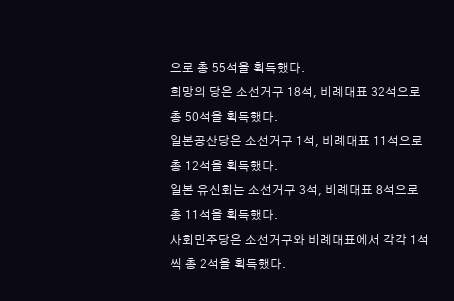으로 총 55석을 획득했다.
희망의 당은 소선거구 18석, 비례대표 32석으로 총 50석을 획득했다.
일본공산당은 소선거구 1석, 비례대표 11석으로 총 12석을 획득했다.
일본 유신회는 소선거구 3석, 비례대표 8석으로 총 11석을 획득했다.
사회민주당은 소선거구와 비례대표에서 각각 1석씩 총 2석을 획득했다.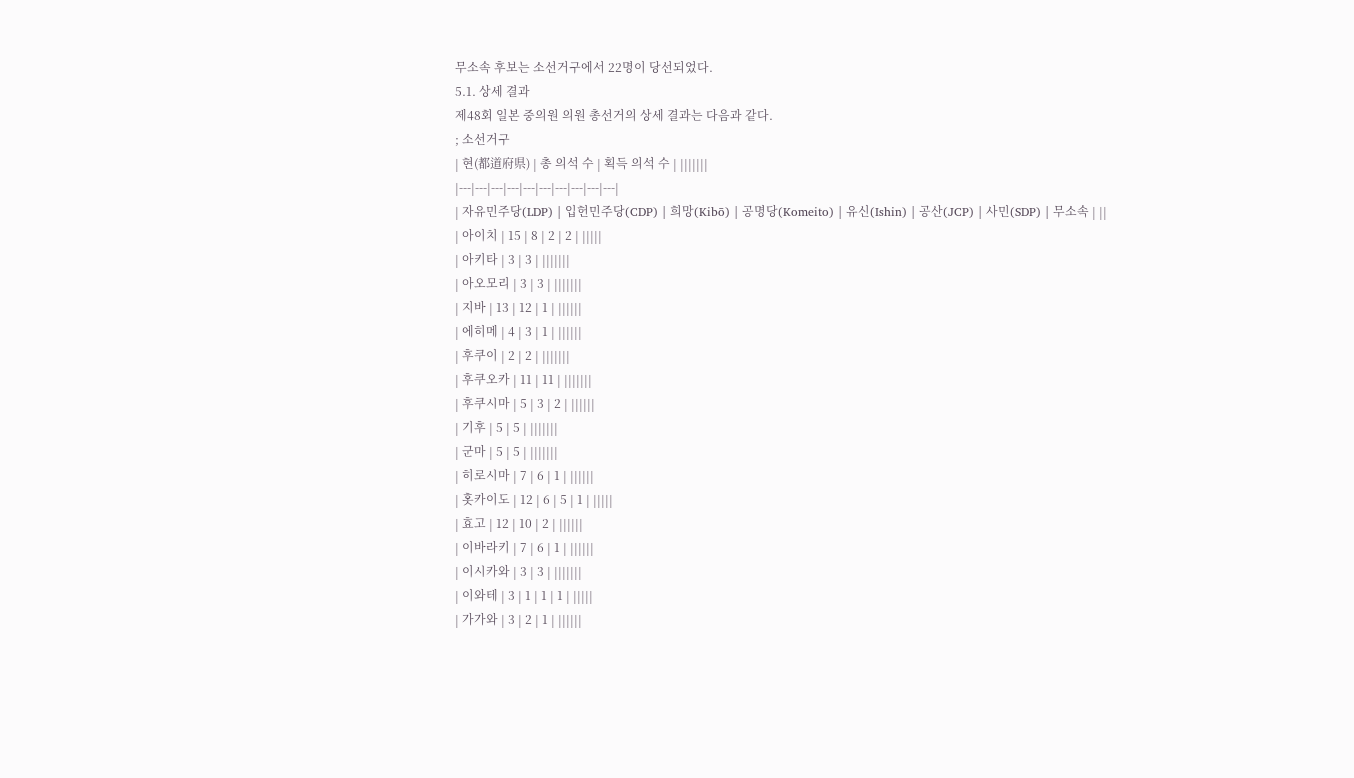무소속 후보는 소선거구에서 22명이 당선되었다.
5.1. 상세 결과
제48회 일본 중의원 의원 총선거의 상세 결과는 다음과 같다.
; 소선거구
| 현(都道府県) | 총 의석 수 | 획득 의석 수 | |||||||
|---|---|---|---|---|---|---|---|---|---|
| 자유민주당(LDP) | 입헌민주당(CDP) | 희망(Kibō) | 공명당(Komeito) | 유신(Ishin) | 공산(JCP) | 사민(SDP) | 무소속 | ||
| 아이치 | 15 | 8 | 2 | 2 | |||||
| 아키타 | 3 | 3 | |||||||
| 아오모리 | 3 | 3 | |||||||
| 지바 | 13 | 12 | 1 | ||||||
| 에히메 | 4 | 3 | 1 | ||||||
| 후쿠이 | 2 | 2 | |||||||
| 후쿠오카 | 11 | 11 | |||||||
| 후쿠시마 | 5 | 3 | 2 | ||||||
| 기후 | 5 | 5 | |||||||
| 군마 | 5 | 5 | |||||||
| 히로시마 | 7 | 6 | 1 | ||||||
| 홋카이도 | 12 | 6 | 5 | 1 | |||||
| 효고 | 12 | 10 | 2 | ||||||
| 이바라키 | 7 | 6 | 1 | ||||||
| 이시카와 | 3 | 3 | |||||||
| 이와테 | 3 | 1 | 1 | 1 | |||||
| 가가와 | 3 | 2 | 1 | ||||||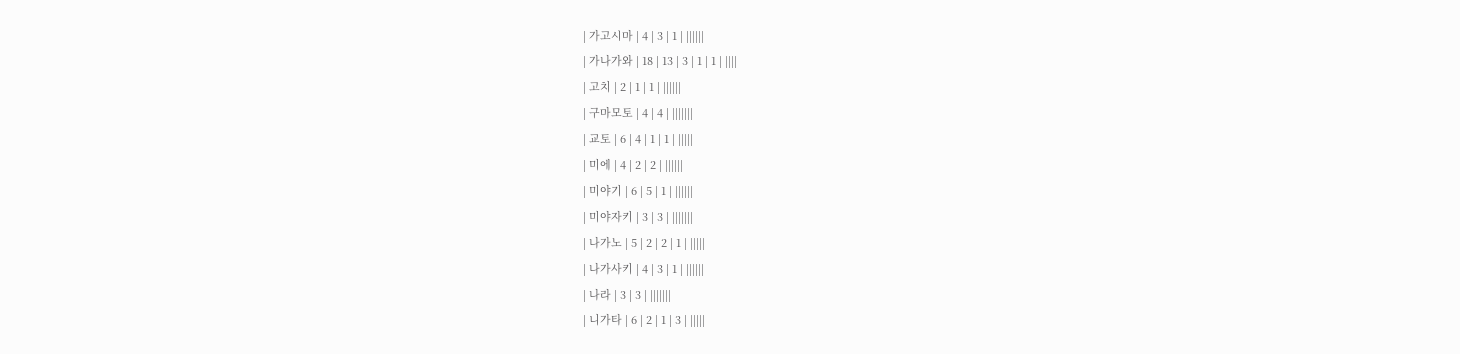| 가고시마 | 4 | 3 | 1 | ||||||
| 가나가와 | 18 | 13 | 3 | 1 | 1 | ||||
| 고치 | 2 | 1 | 1 | ||||||
| 구마모토 | 4 | 4 | |||||||
| 교토 | 6 | 4 | 1 | 1 | |||||
| 미에 | 4 | 2 | 2 | ||||||
| 미야기 | 6 | 5 | 1 | ||||||
| 미야자키 | 3 | 3 | |||||||
| 나가노 | 5 | 2 | 2 | 1 | |||||
| 나가사키 | 4 | 3 | 1 | ||||||
| 나라 | 3 | 3 | |||||||
| 니가타 | 6 | 2 | 1 | 3 | |||||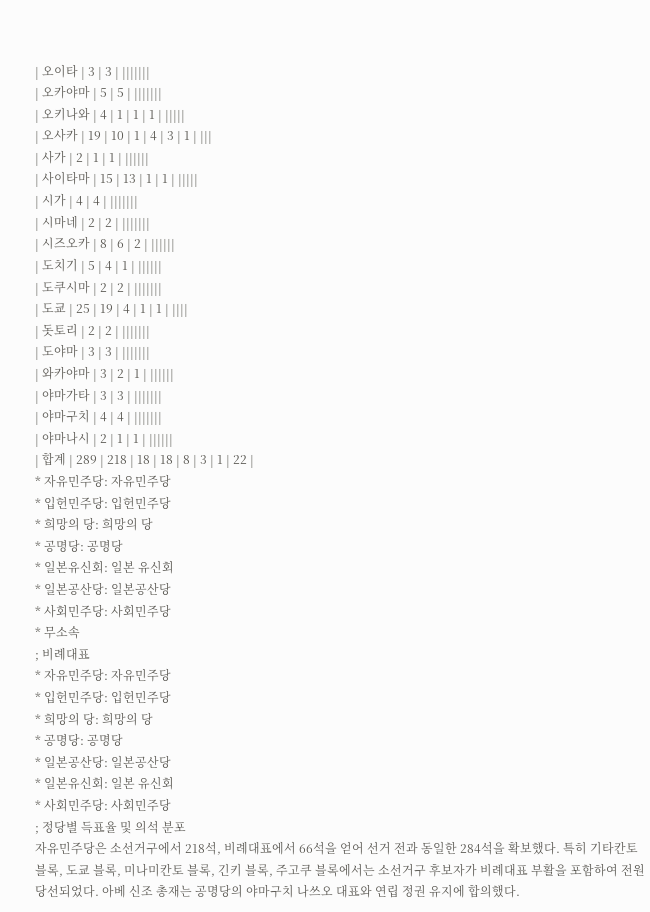| 오이타 | 3 | 3 | |||||||
| 오카야마 | 5 | 5 | |||||||
| 오키나와 | 4 | 1 | 1 | 1 | |||||
| 오사카 | 19 | 10 | 1 | 4 | 3 | 1 | |||
| 사가 | 2 | 1 | 1 | ||||||
| 사이타마 | 15 | 13 | 1 | 1 | |||||
| 시가 | 4 | 4 | |||||||
| 시마네 | 2 | 2 | |||||||
| 시즈오카 | 8 | 6 | 2 | ||||||
| 도치기 | 5 | 4 | 1 | ||||||
| 도쿠시마 | 2 | 2 | |||||||
| 도쿄 | 25 | 19 | 4 | 1 | 1 | ||||
| 돗토리 | 2 | 2 | |||||||
| 도야마 | 3 | 3 | |||||||
| 와카야마 | 3 | 2 | 1 | ||||||
| 야마가타 | 3 | 3 | |||||||
| 야마구치 | 4 | 4 | |||||||
| 야마나시 | 2 | 1 | 1 | ||||||
| 합계 | 289 | 218 | 18 | 18 | 8 | 3 | 1 | 22 |
* 자유민주당: 자유민주당
* 입헌민주당: 입헌민주당
* 희망의 당: 희망의 당
* 공명당: 공명당
* 일본유신회: 일본 유신회
* 일본공산당: 일본공산당
* 사회민주당: 사회민주당
* 무소속
; 비례대표
* 자유민주당: 자유민주당
* 입헌민주당: 입헌민주당
* 희망의 당: 희망의 당
* 공명당: 공명당
* 일본공산당: 일본공산당
* 일본유신회: 일본 유신회
* 사회민주당: 사회민주당
; 정당별 득표율 및 의석 분포
자유민주당은 소선거구에서 218석, 비례대표에서 66석을 얻어 선거 전과 동일한 284석을 확보했다. 특히 기타칸토 블록, 도쿄 블록, 미나미칸토 블록, 긴키 블록, 주고쿠 블록에서는 소선거구 후보자가 비례대표 부활을 포함하여 전원 당선되었다. 아베 신조 총재는 공명당의 야마구치 나쓰오 대표와 연립 정권 유지에 합의했다.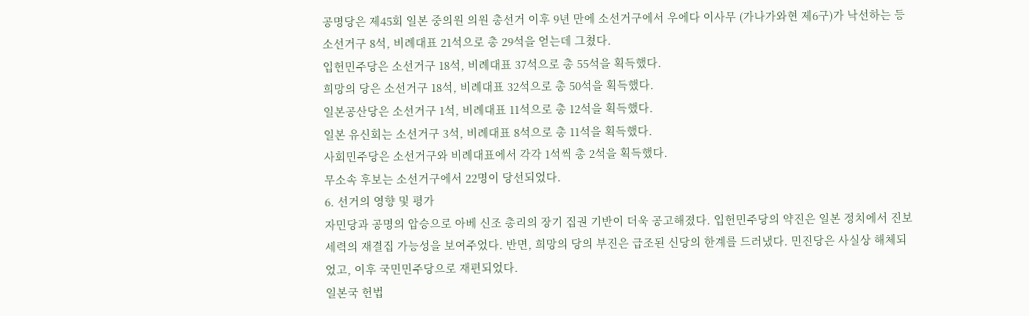공명당은 제45회 일본 중의원 의원 총선거 이후 9년 만에 소선거구에서 우에다 이사무 (가나가와현 제6구)가 낙선하는 등 소선거구 8석, 비례대표 21석으로 총 29석을 얻는데 그쳤다.
입헌민주당은 소선거구 18석, 비례대표 37석으로 총 55석을 획득했다.
희망의 당은 소선거구 18석, 비례대표 32석으로 총 50석을 획득했다.
일본공산당은 소선거구 1석, 비례대표 11석으로 총 12석을 획득했다.
일본 유신회는 소선거구 3석, 비례대표 8석으로 총 11석을 획득했다.
사회민주당은 소선거구와 비례대표에서 각각 1석씩 총 2석을 획득했다.
무소속 후보는 소선거구에서 22명이 당선되었다.
6. 선거의 영향 및 평가
자민당과 공명의 압승으로 아베 신조 총리의 장기 집권 기반이 더욱 공고해졌다. 입헌민주당의 약진은 일본 정치에서 진보 세력의 재결집 가능성을 보여주었다. 반면, 희망의 당의 부진은 급조된 신당의 한계를 드러냈다. 민진당은 사실상 해체되었고, 이후 국민민주당으로 재편되었다.
일본국 헌법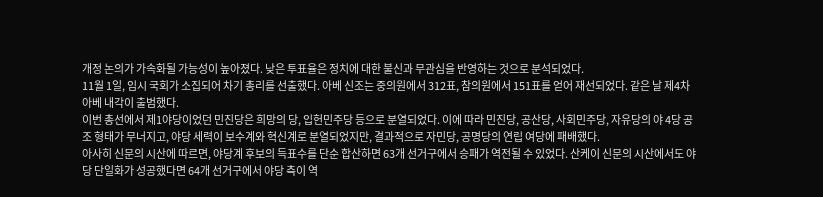개정 논의가 가속화될 가능성이 높아졌다. 낮은 투표율은 정치에 대한 불신과 무관심을 반영하는 것으로 분석되었다.
11월 1일, 임시 국회가 소집되어 차기 총리를 선출했다. 아베 신조는 중의원에서 312표, 참의원에서 151표를 얻어 재선되었다. 같은 날 제4차 아베 내각이 출범했다.
이번 총선에서 제1야당이었던 민진당은 희망의 당, 입헌민주당 등으로 분열되었다. 이에 따라 민진당, 공산당, 사회민주당, 자유당의 야 4당 공조 형태가 무너지고, 야당 세력이 보수계와 혁신계로 분열되었지만, 결과적으로 자민당, 공명당의 연립 여당에 패배했다.
아사히 신문의 시산에 따르면, 야당계 후보의 득표수를 단순 합산하면 63개 선거구에서 승패가 역전될 수 있었다. 산케이 신문의 시산에서도 야당 단일화가 성공했다면 64개 선거구에서 야당 측이 역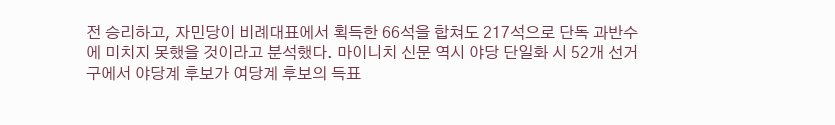전 승리하고, 자민당이 비례대표에서 획득한 66석을 합쳐도 217석으로 단독 과반수에 미치지 못했을 것이라고 분석했다. 마이니치 신문 역시 야당 단일화 시 52개 선거구에서 야당계 후보가 여당계 후보의 득표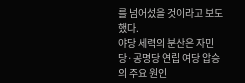를 넘어섰을 것이라고 보도했다.
야당 세력의 분산은 자민당·공명당 연립 여당 압승의 주요 원인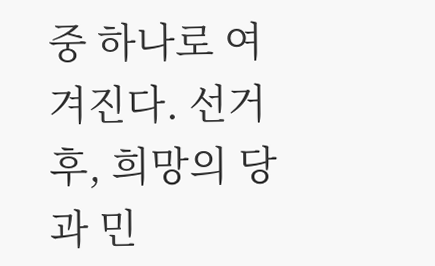중 하나로 여겨진다. 선거 후, 희망의 당과 민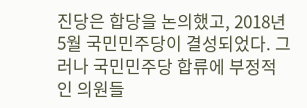진당은 합당을 논의했고, 2018년 5월 국민민주당이 결성되었다. 그러나 국민민주당 합류에 부정적인 의원들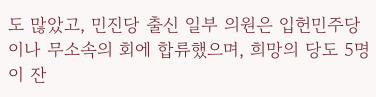도 많았고, 민진당 출신 일부 의원은 입헌민주당이나 무소속의 회에 합류했으며, 희망의 당도 5명이 잔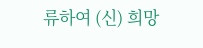류하여 (신) 희망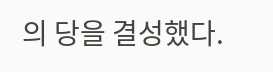의 당을 결성했다.